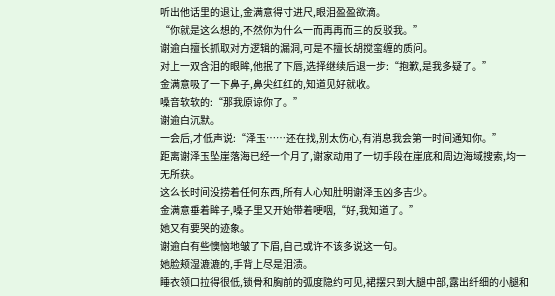听出他话里的退让,金满意得寸进尺,眼泪盈盈欲滴。
“你就是这么想的,不然你为什么一而再再而三的反驳我。”
谢逾白擅长抓取对方逻辑的漏洞,可是不擅长胡搅蛮缠的质问。
对上一双含泪的眼眸,他抿了下唇,选择继续后退一步:“抱歉,是我多疑了。”
金满意吸了一下鼻子,鼻尖红红的,知道见好就收。
嗓音软软的:“那我原谅你了。”
谢逾白沉默。
一会后,才低声说:“泽玉……还在找,别太伤心,有消息我会第一时间通知你。”
距离谢泽玉坠崖落海已经一个月了,谢家动用了一切手段在崖底和周边海域搜索,均一无所获。
这么长时间没捞着任何东西,所有人心知肚明谢泽玉凶多吉少。
金满意垂着眸子,嗓子里又开始带着哽咽,“好,我知道了。”
她又有要哭的迹象。
谢逾白有些懊恼地皱了下眉,自己或许不该多说这一句。
她脸颊湿漉漉的,手背上尽是泪渍。
睡衣领口拉得很低,锁骨和胸前的弧度隐约可见,裙摆只到大腿中部,露出纤细的小腿和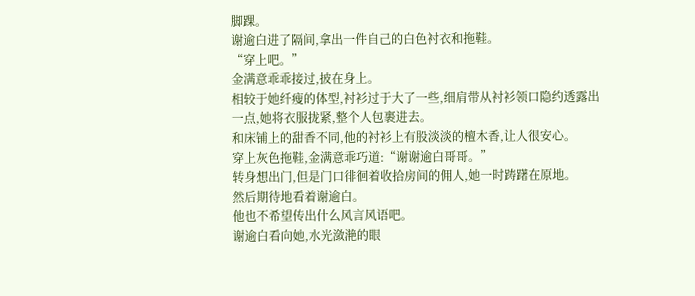脚踝。
谢逾白进了隔间,拿出一件自己的白色衬衣和拖鞋。
“穿上吧。”
金满意乖乖接过,披在身上。
相较于她纤瘦的体型,衬衫过于大了一些,细肩带从衬衫领口隐约透露出一点,她将衣服拢紧,整个人包裹进去。
和床铺上的甜香不同,他的衬衫上有股淡淡的檀木香,让人很安心。
穿上灰色拖鞋,金满意乖巧道:“谢谢逾白哥哥。”
转身想出门,但是门口徘徊着收拾房间的佣人,她一时踌躇在原地。
然后期待地看着谢逾白。
他也不希望传出什么风言风语吧。
谢逾白看向她,水光潋滟的眼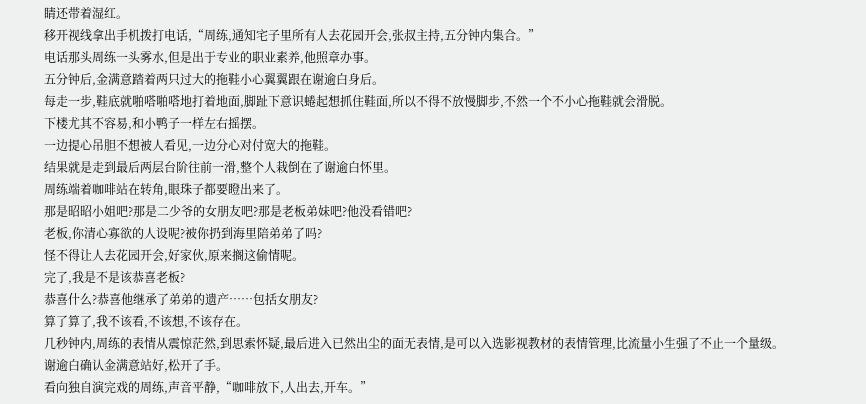睛还带着湿红。
移开视线拿出手机拨打电话,“周练,通知宅子里所有人去花园开会,张叔主持,五分钟内集合。”
电话那头周练一头雾水,但是出于专业的职业素养,他照章办事。
五分钟后,金满意踏着两只过大的拖鞋小心翼翼跟在谢逾白身后。
每走一步,鞋底就啪嗒啪嗒地打着地面,脚趾下意识蜷起想抓住鞋面,所以不得不放慢脚步,不然一个不小心拖鞋就会滑脱。
下楼尤其不容易,和小鸭子一样左右摇摆。
一边提心吊胆不想被人看见,一边分心对付宽大的拖鞋。
结果就是走到最后两层台阶往前一滑,整个人栽倒在了谢逾白怀里。
周练端着咖啡站在转角,眼珠子都要瞪出来了。
那是昭昭小姐吧?那是二少爷的女朋友吧?那是老板弟妹吧?他没看错吧?
老板,你清心寡欲的人设呢?被你扔到海里陪弟弟了吗?
怪不得让人去花园开会,好家伙,原来搁这偷情呢。
完了,我是不是该恭喜老板?
恭喜什么?恭喜他继承了弟弟的遗产……包括女朋友?
算了算了,我不该看,不该想,不该存在。
几秒钟内,周练的表情从震惊茫然,到思索怀疑,最后进入已然出尘的面无表情,是可以入选影视教材的表情管理,比流量小生强了不止一个量级。
谢逾白确认金满意站好,松开了手。
看向独自演完戏的周练,声音平静,“咖啡放下,人出去,开车。”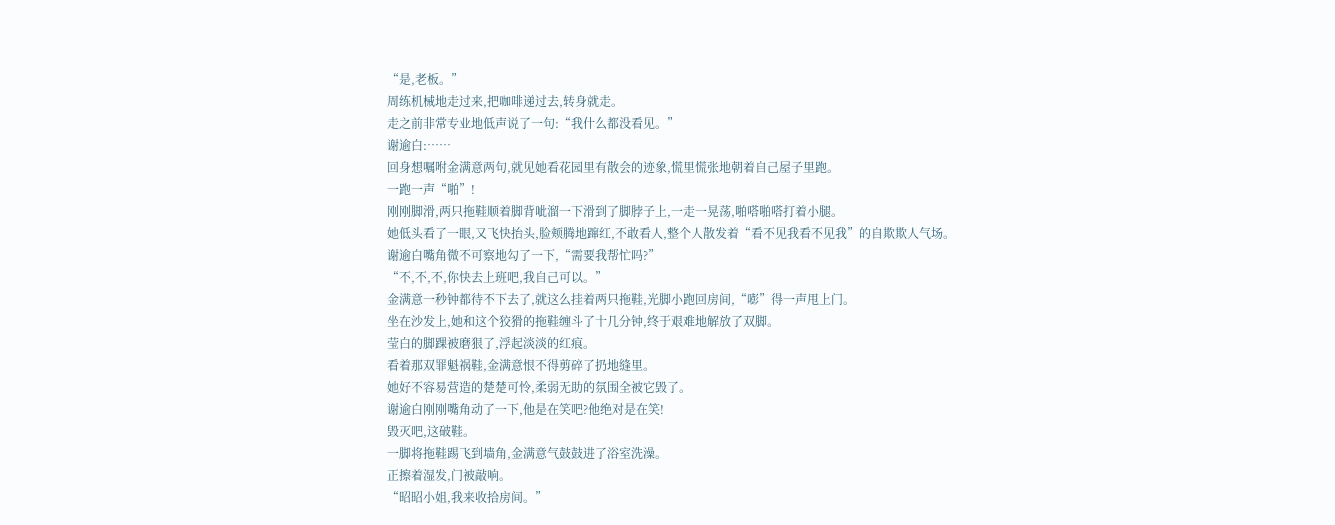“是,老板。”
周练机械地走过来,把咖啡递过去,转身就走。
走之前非常专业地低声说了一句:“我什么都没看见。”
谢逾白:……
回身想嘱咐金满意两句,就见她看花园里有散会的迹象,慌里慌张地朝着自己屋子里跑。
一跑一声“啪”!
刚刚脚滑,两只拖鞋顺着脚背呲溜一下滑到了脚脖子上,一走一晃荡,啪嗒啪嗒打着小腿。
她低头看了一眼,又飞快抬头,脸颊腾地蹿红,不敢看人,整个人散发着“看不见我看不见我”的自欺欺人气场。
谢逾白嘴角微不可察地勾了一下,“需要我帮忙吗?”
“不,不,不,你快去上班吧,我自己可以。”
金满意一秒钟都待不下去了,就这么挂着两只拖鞋,光脚小跑回房间,“嘭”得一声甩上门。
坐在沙发上,她和这个狡猾的拖鞋缠斗了十几分钟,终于艰难地解放了双脚。
莹白的脚踝被磨狠了,浮起淡淡的红痕。
看着那双罪魁祸鞋,金满意恨不得剪碎了扔地缝里。
她好不容易营造的楚楚可怜,柔弱无助的氛围全被它毁了。
谢逾白刚刚嘴角动了一下,他是在笑吧?他绝对是在笑!
毁灭吧,这破鞋。
一脚将拖鞋踢飞到墙角,金满意气鼓鼓进了浴室洗澡。
正擦着湿发,门被敲响。
“昭昭小姐,我来收拾房间。”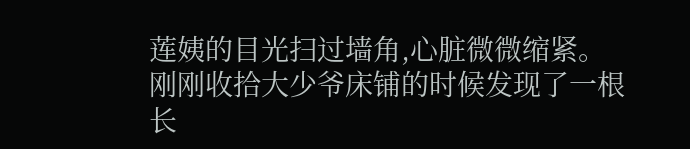莲姨的目光扫过墙角,心脏微微缩紧。
刚刚收拾大少爷床铺的时候发现了一根长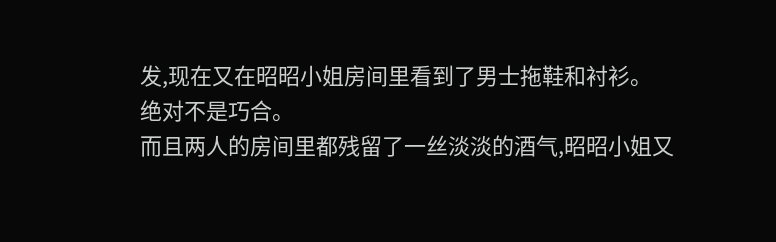发,现在又在昭昭小姐房间里看到了男士拖鞋和衬衫。
绝对不是巧合。
而且两人的房间里都残留了一丝淡淡的酒气,昭昭小姐又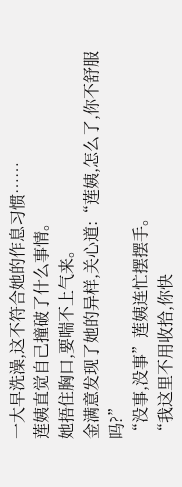一大早洗澡,这不符合她的作息习惯……
莲姨直觉自己撞破了什么事情。
她捂住胸口,要喘不上气来。
金满意发现了她的异样,关心道:“莲姨,怎么了,你不舒服吗?”
“没事,没事”莲姨连忙摆摆手。
“我这里不用收拾,你快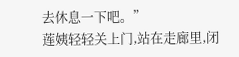去休息一下吧。”
莲姨轻轻关上门,站在走廊里,闭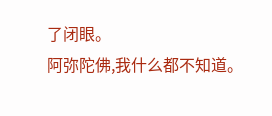了闭眼。
阿弥陀佛,我什么都不知道。